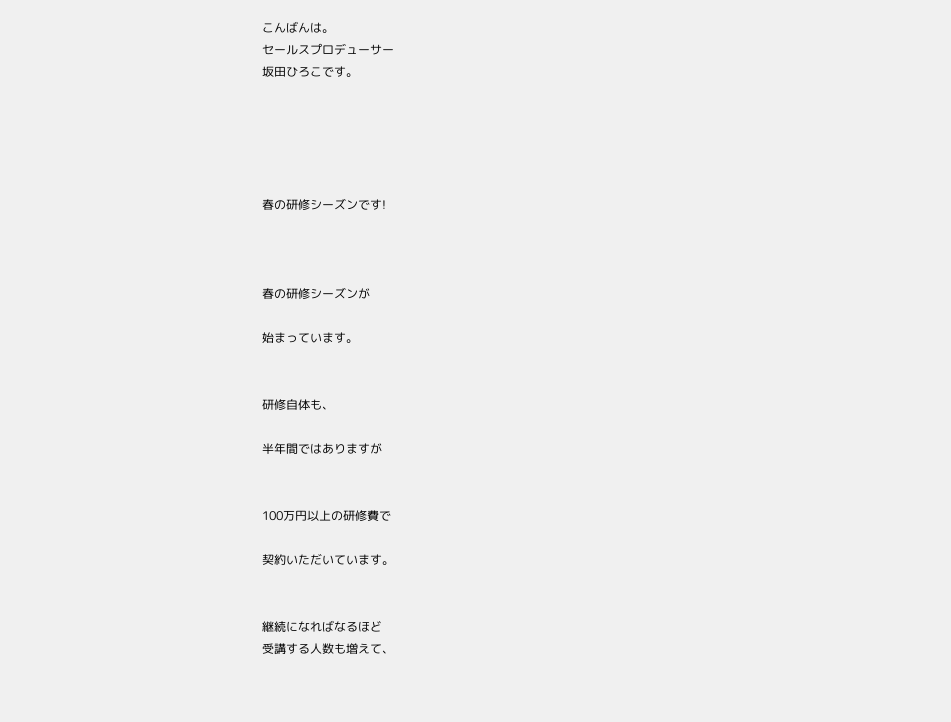こんばんは。
セールスプロデューサー
坂田ひろこです。





春の研修シーズンです!



春の研修シーズンが

始まっています。


研修自体も、

半年間ではありますが


100万円以上の研修費で

契約いただいています。


継続になればなるほど
受講する人数も増えて、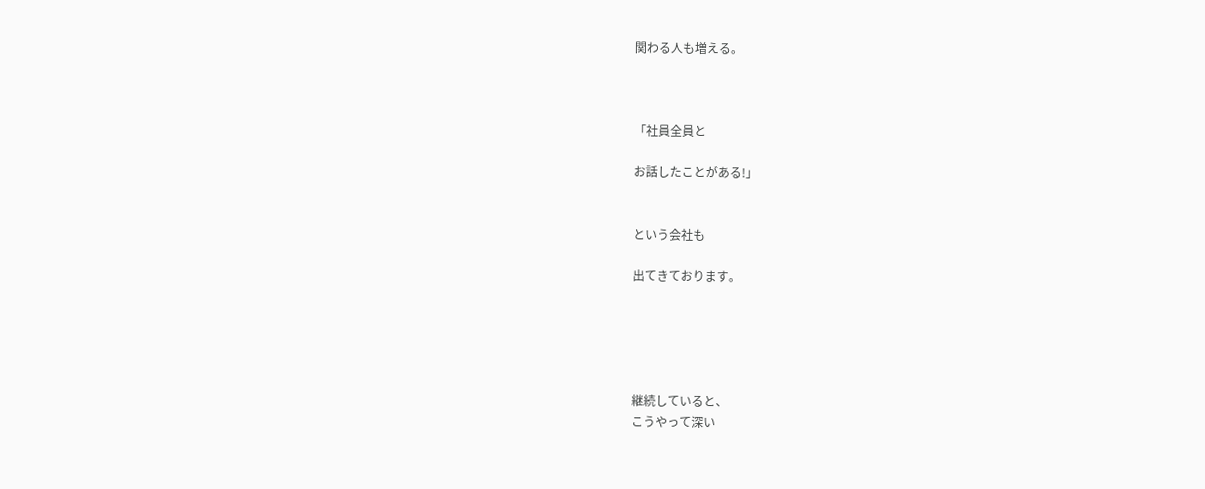関わる人も増える。



「社員全員と

お話したことがある!」


という会社も

出てきております。





継続していると、
こうやって深い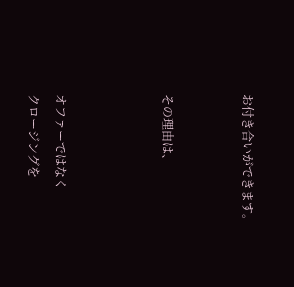お付き合いができます。


その理由は、



オファーではなく
クロージングを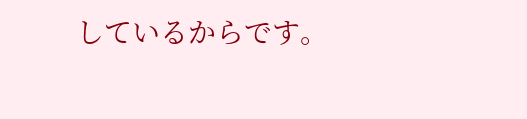しているからです。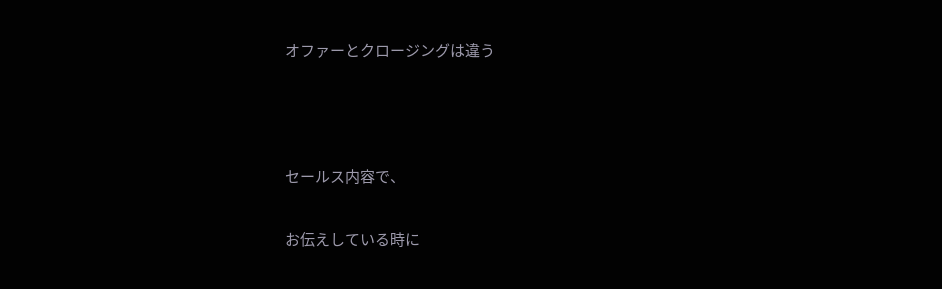オファーとクロージングは違う



セールス内容で、

お伝えしている時に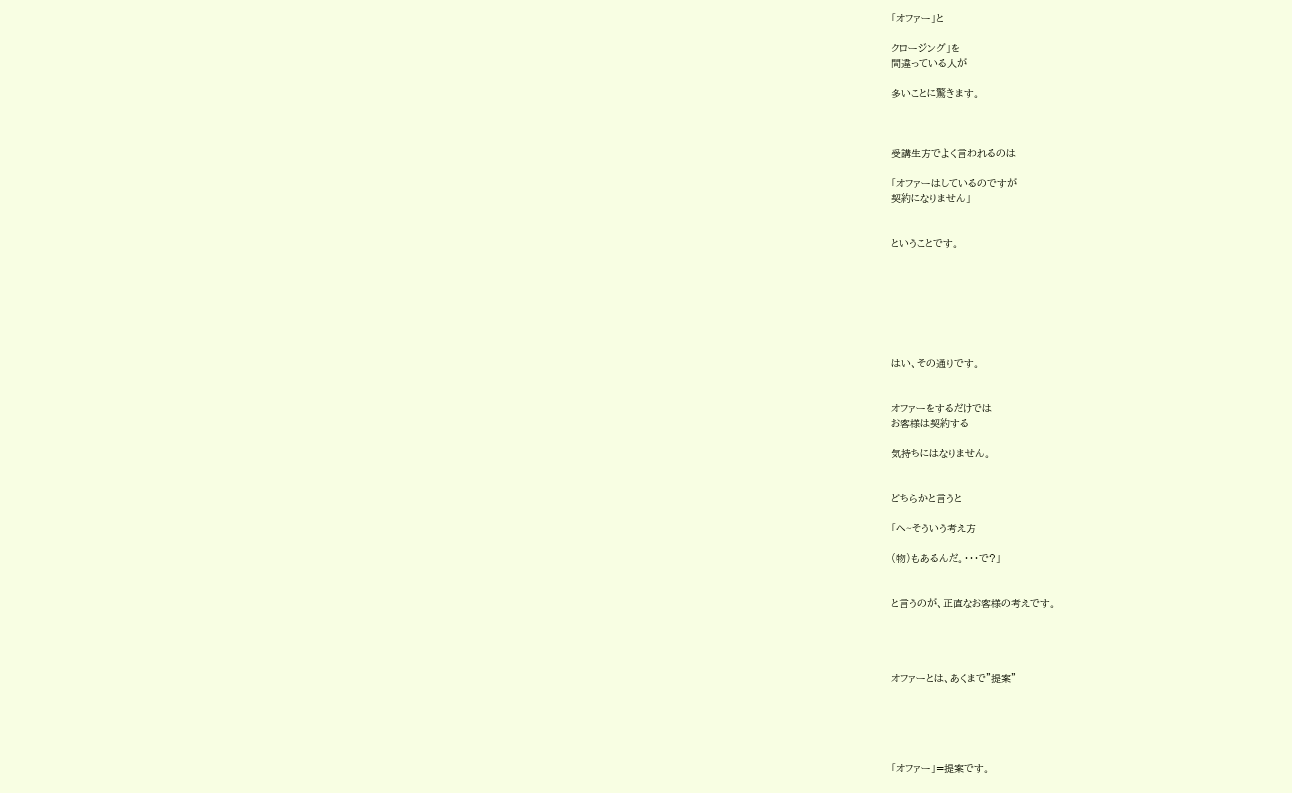「オファー」と

クロージング」を
間違っている人が

多いことに驚きます。



受講生方でよく言われるのは

「オファーはしているのですが
契約になりません」


ということです。







はい、その通りです。


オファーをするだけでは
お客様は契約する

気持ちにはなりません。


どちらかと言うと

「へ~そういう考え方

(物)もあるんだ。・・・で?」


と言うのが、正直なお客様の考えです。




オファーとは、あくまで"提案"





「オファー」=提案です。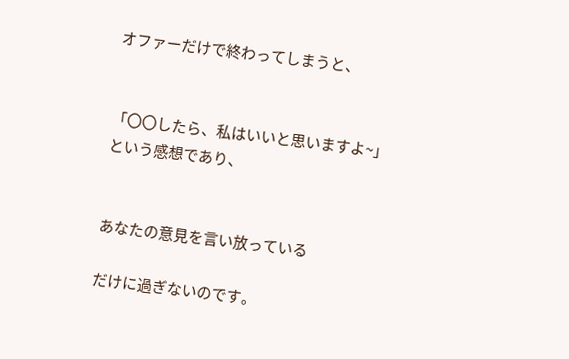オファーだけで終わってしまうと、


「〇〇したら、私はいいと思いますよ~」
という感想であり、


あなたの意見を言い放っている

だけに過ぎないのです。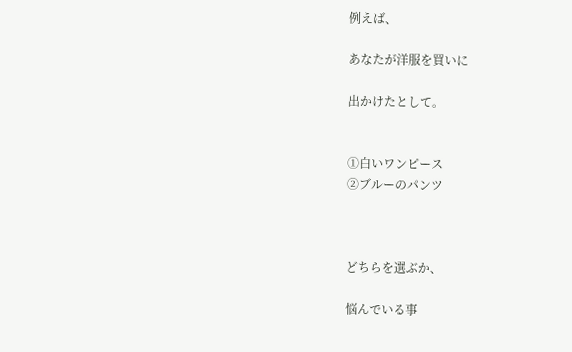例えば、

あなたが洋服を買いに

出かけたとして。


①白いワンピース
②ブルーのパンツ



どちらを選ぶか、

悩んでいる事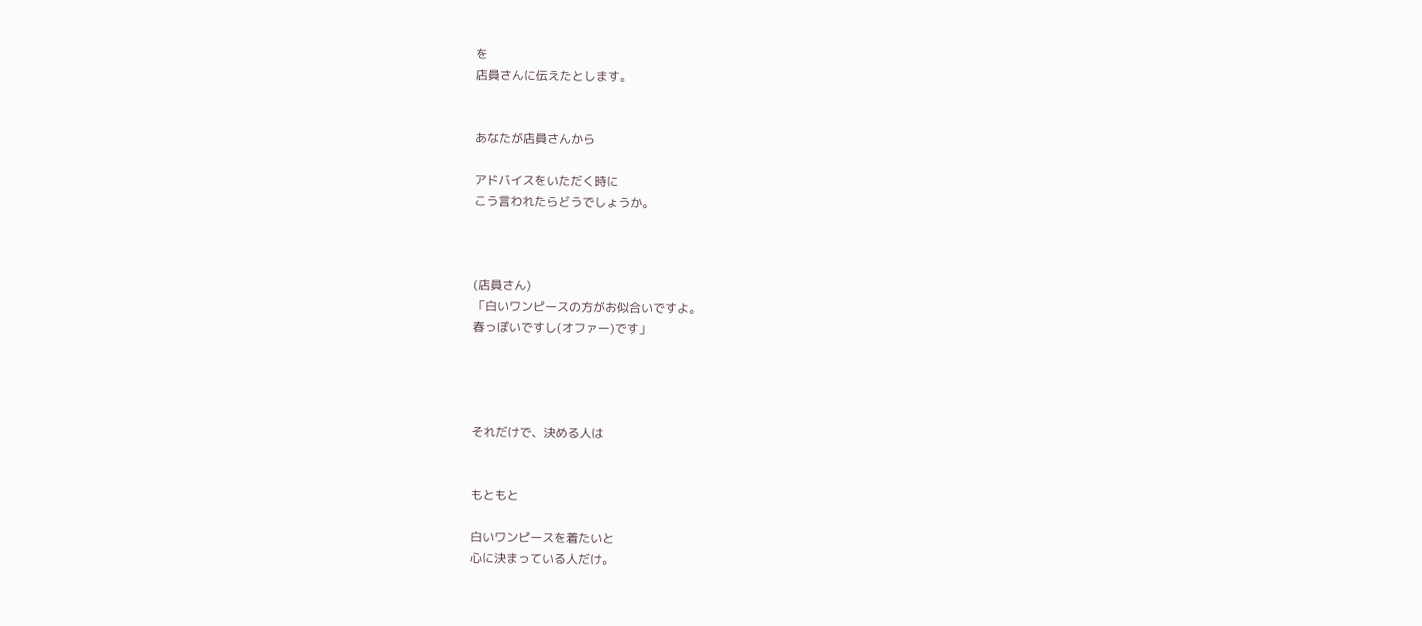を
店員さんに伝えたとします。


あなたが店員さんから

アドバイスをいただく時に
こう言われたらどうでしょうか。



(店員さん)
「白いワンピースの方がお似合いですよ。
春っぽいですし(オファー)です」




それだけで、決める人は


もともと

白いワンピースを着たいと
心に決まっている人だけ。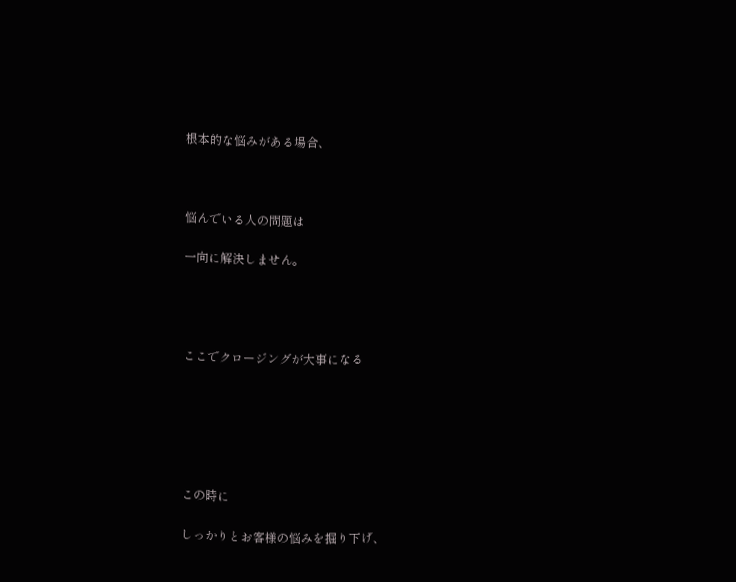根本的な悩みがある場合、



悩んでいる人の問題は

一向に解決しません。




ここでクロージングが大事になる






この時に

しっかりとお客様の悩みを掘り下げ、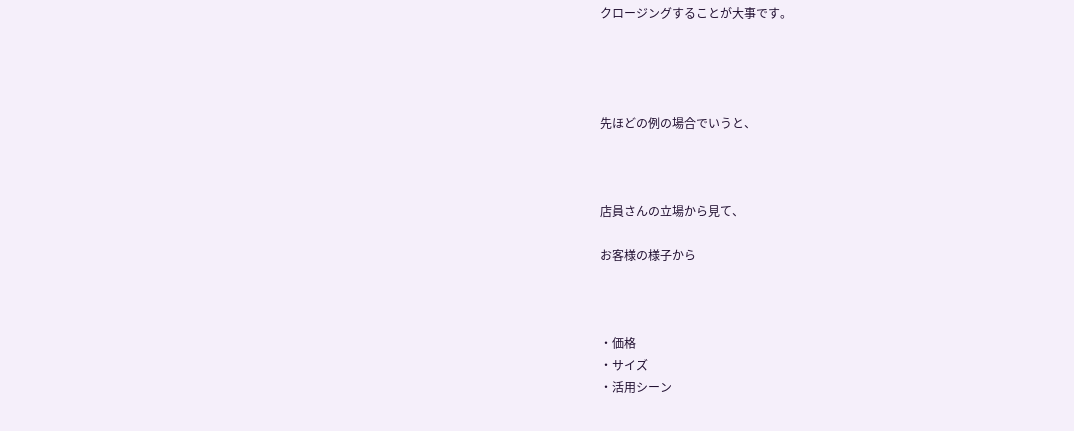クロージングすることが大事です。




先ほどの例の場合でいうと、



店員さんの立場から見て、

お客様の様子から



・価格
・サイズ
・活用シーン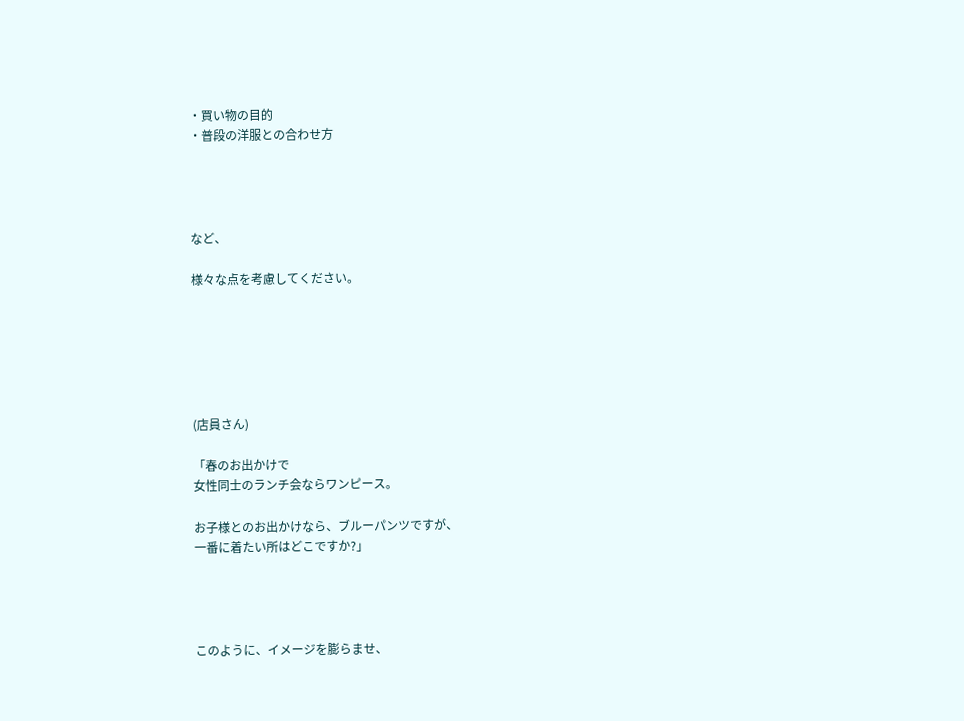・買い物の目的
・普段の洋服との合わせ方




など、

様々な点を考慮してください。






(店員さん)

「春のお出かけで
女性同士のランチ会ならワンピース。

お子様とのお出かけなら、ブルーパンツですが、
一番に着たい所はどこですか?」




このように、イメージを膨らませ、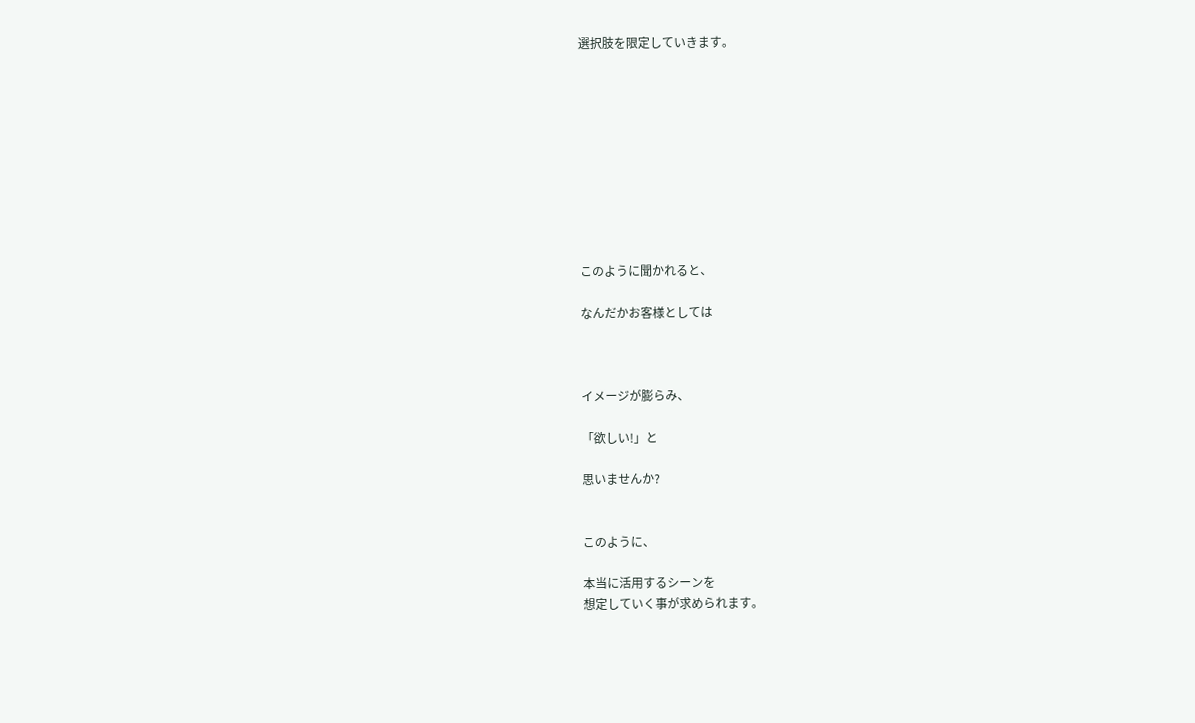選択肢を限定していきます。










このように聞かれると、

なんだかお客様としては



イメージが膨らみ、

「欲しい!」と

思いませんか?


このように、

本当に活用するシーンを
想定していく事が求められます。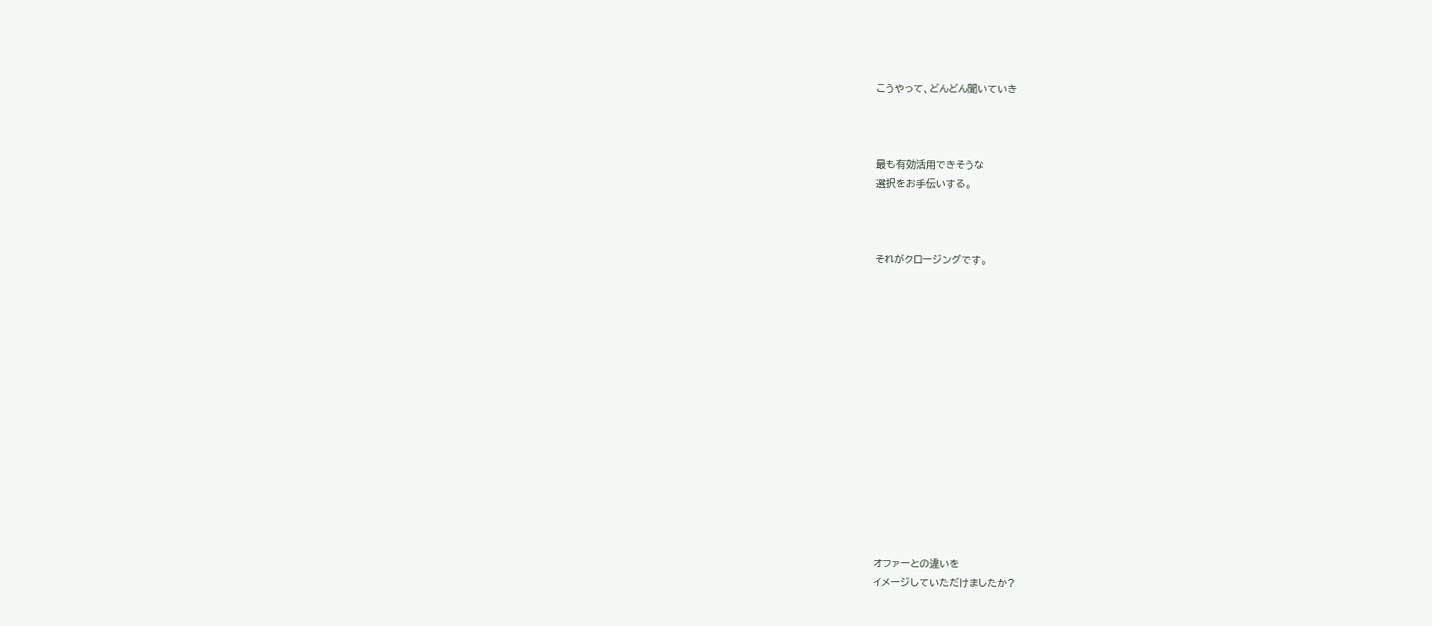こうやって、どんどん聞いていき



最も有効活用できそうな
選択をお手伝いする。



それがクロージングです。















オファーとの違いを
イメージしていただけましたか?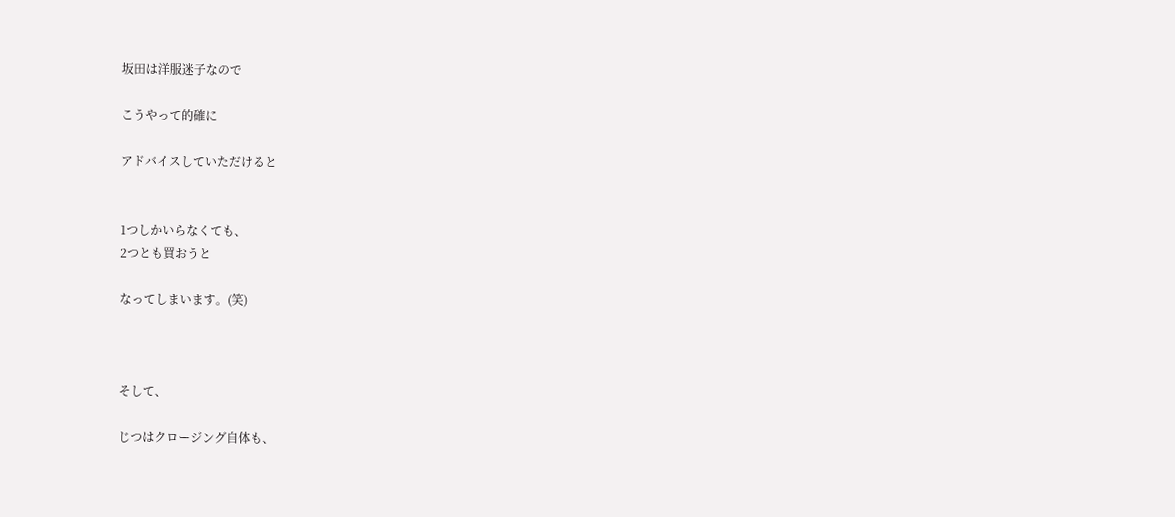坂田は洋服迷子なので

こうやって的確に

アドバイスしていただけると


1つしかいらなくても、
2つとも買おうと

なってしまいます。(笑)



そして、

じつはクロージング自体も、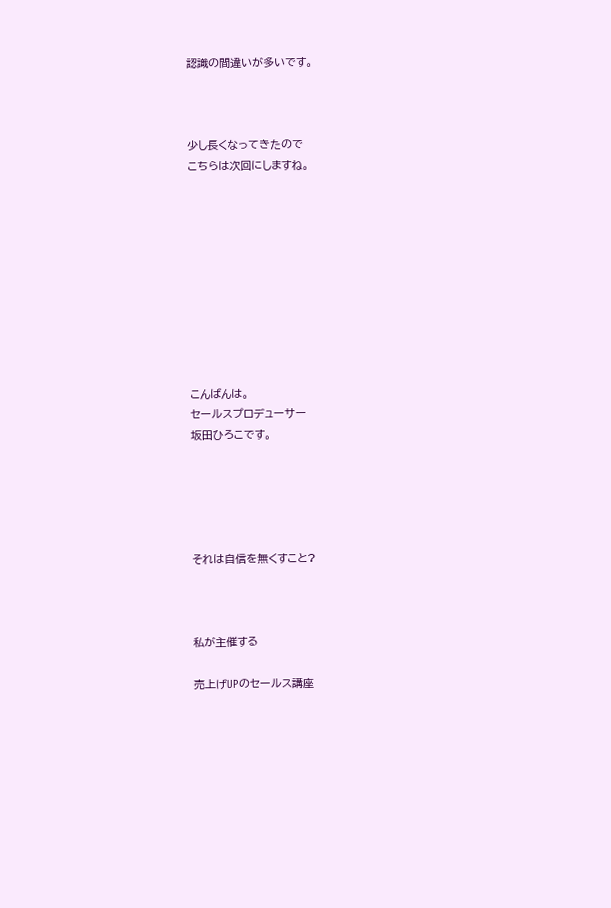認識の間違いが多いです。



少し長くなってきたので
こちらは次回にしますね。










こんばんは。
セールスプロデューサー
坂田ひろこです。





それは自信を無くすこと?



私が主催する

売上げUPのセールス講座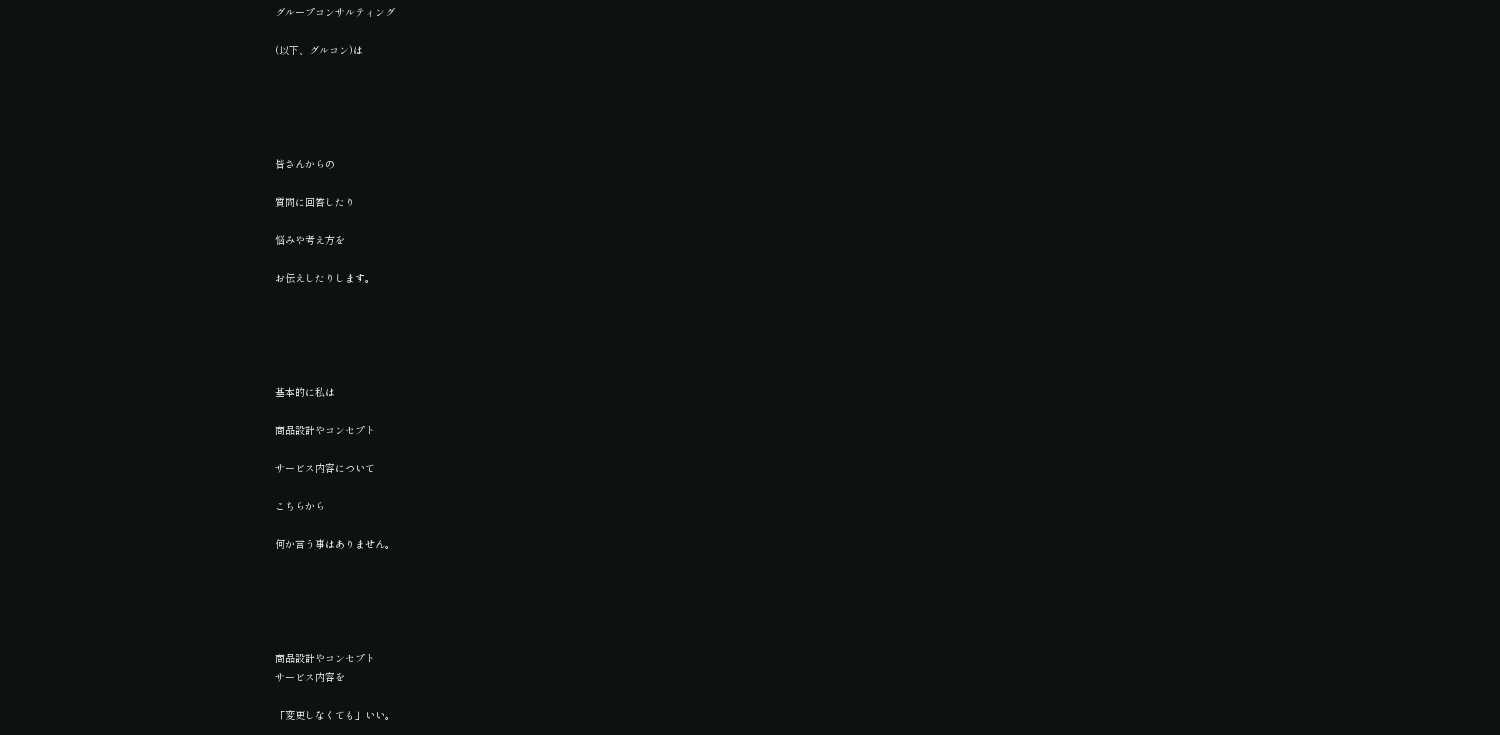グループコンサルティング

(以下、グルコン)は





皆さんからの

質問に回答したり

悩みや考え方を

お伝えしたりします。





基本的に私は

商品設計やコンセプト

サービス内容について

こちらから

何か言う事はありません。





商品設計やコンセプト
サービス内容を

「変更しなくても」いい。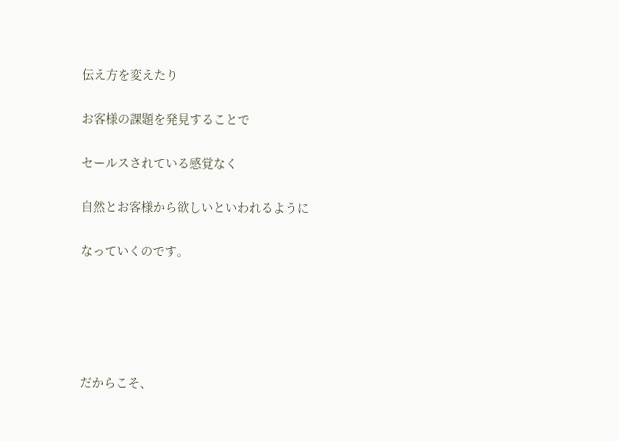伝え方を変えたり

お客様の課題を発見することで

セールスされている感覚なく

自然とお客様から欲しいといわれるように

なっていくのです。





だからこそ、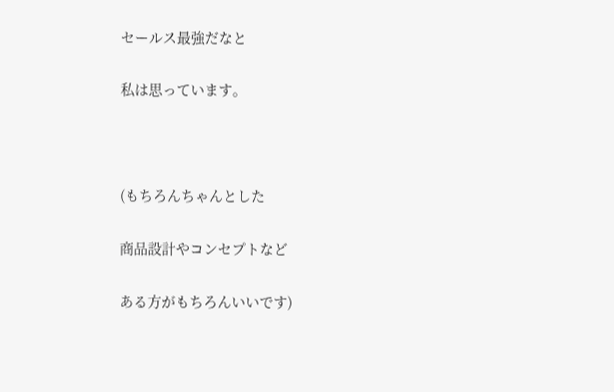セールス最強だなと

私は思っています。



(もちろんちゃんとした

商品設計やコンセプトなど

ある方がもちろんいいです)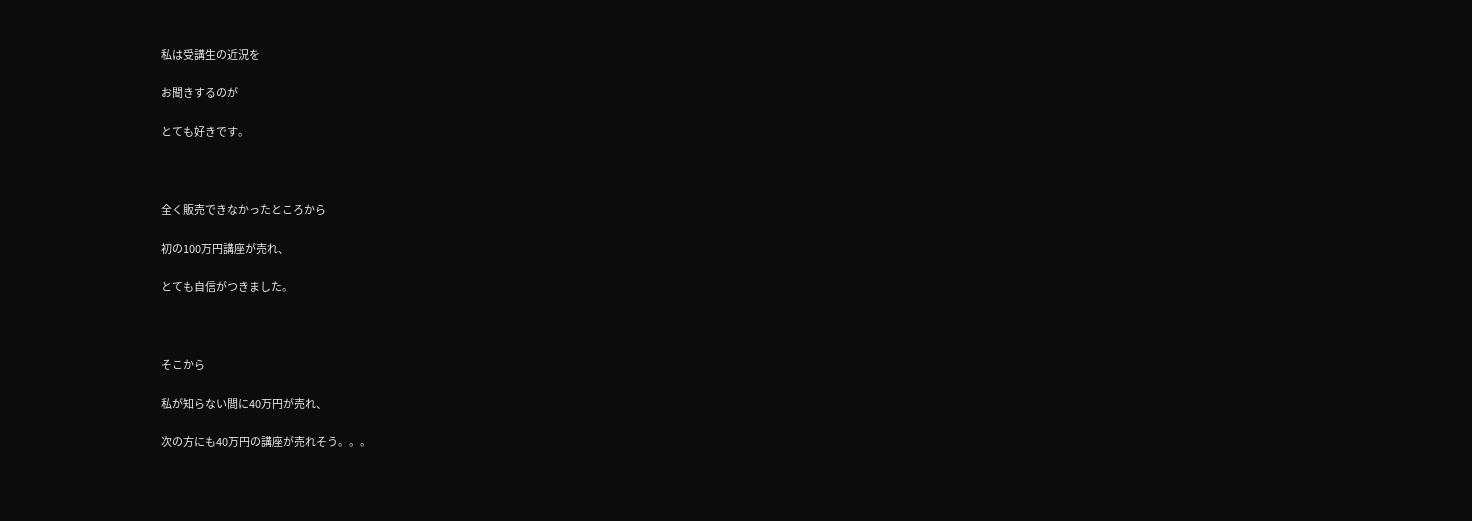私は受講生の近況を

お聞きするのが

とても好きです。



全く販売できなかったところから

初の100万円講座が売れ、

とても自信がつきました。



そこから

私が知らない間に40万円が売れ、

次の方にも40万円の講座が売れそう。。。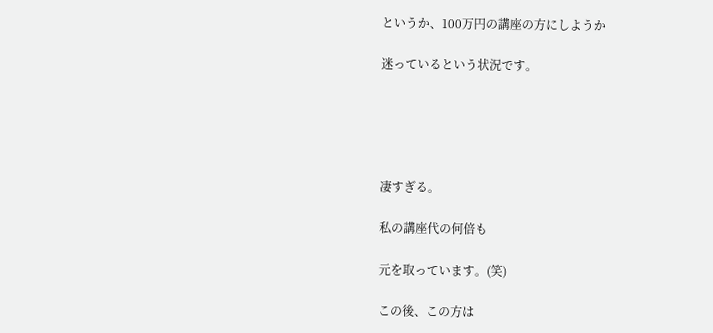というか、100万円の講座の方にしようか

迷っているという状況です。





凄すぎる。

私の講座代の何倍も

元を取っています。(笑)

この後、この方は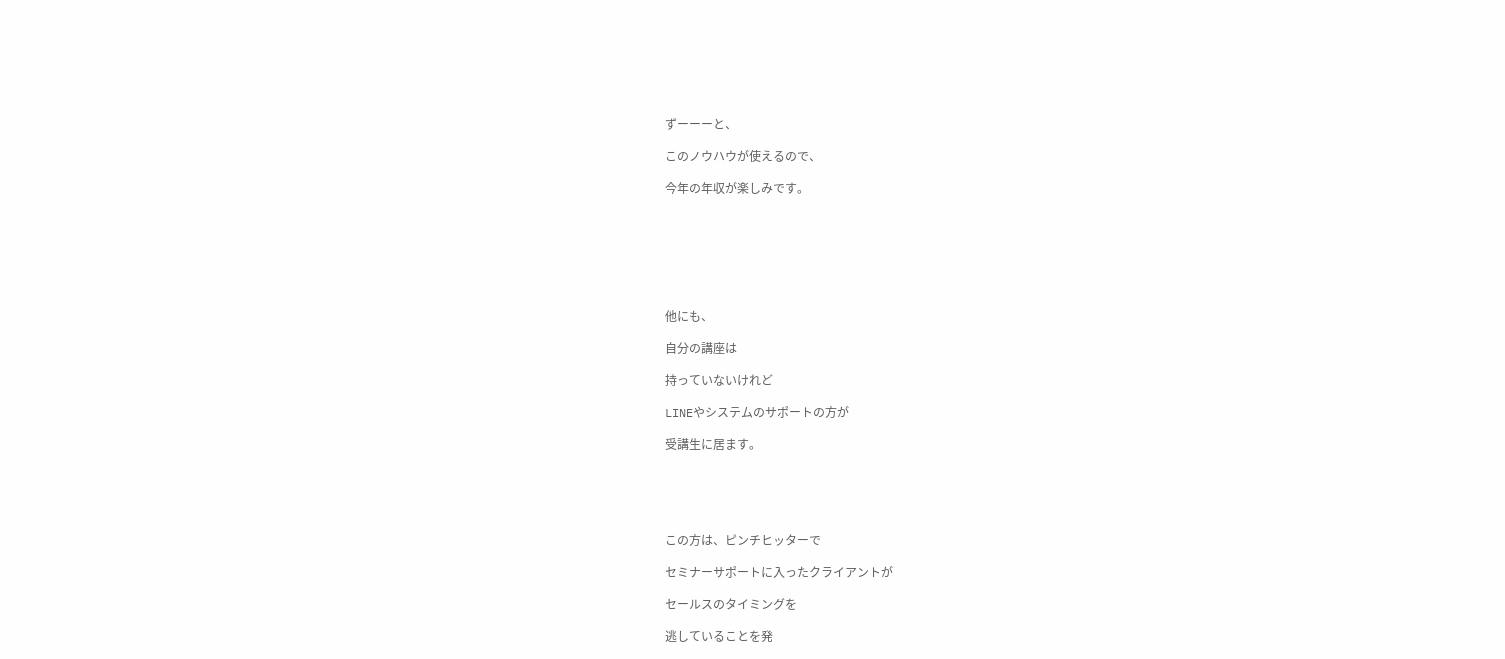ずーーーと、

このノウハウが使えるので、

今年の年収が楽しみです。







他にも、

自分の講座は

持っていないけれど

LINEやシステムのサポートの方が

受講生に居ます。





この方は、ピンチヒッターで

セミナーサポートに入ったクライアントが

セールスのタイミングを

逃していることを発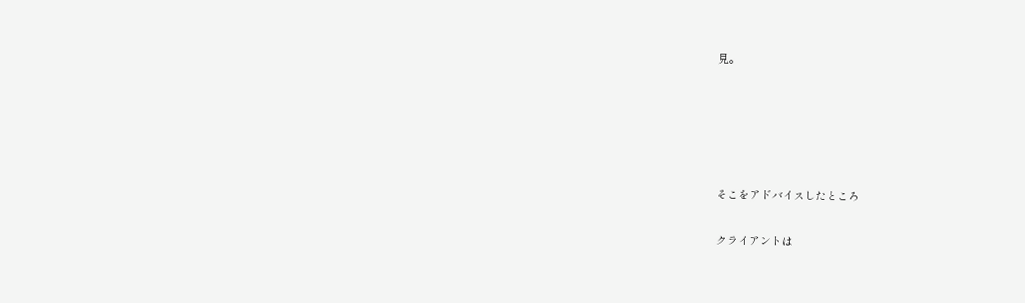見。





そこをアドバイスしたところ

クライアントは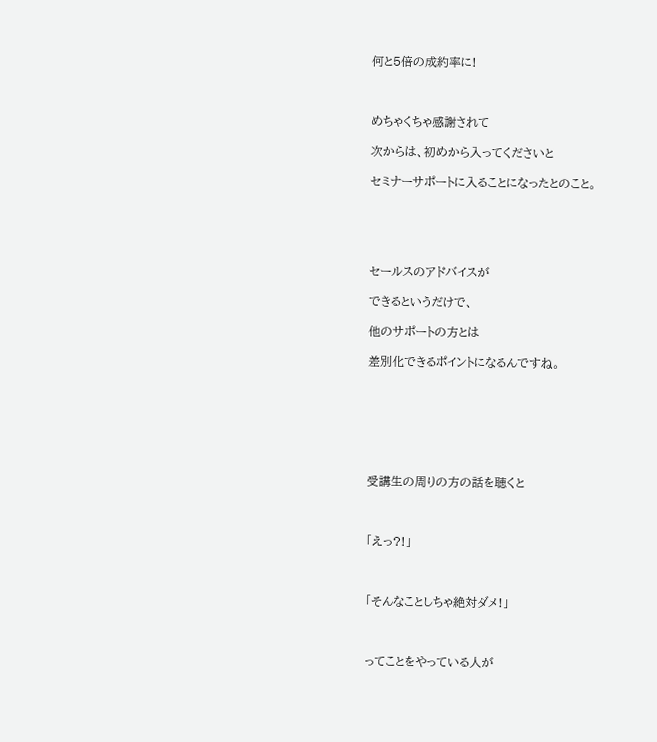何と5倍の成約率に!



めちゃくちゃ感謝されて

次からは、初めから入ってくださいと

セミナーサポートに入ることになったとのこと。





セールスのアドバイスが

できるというだけで、

他のサポートの方とは

差別化できるポイントになるんですね。







受講生の周りの方の話を聴くと



「えっ?!」



「そんなことしちゃ絶対ダメ!」



ってことをやっている人が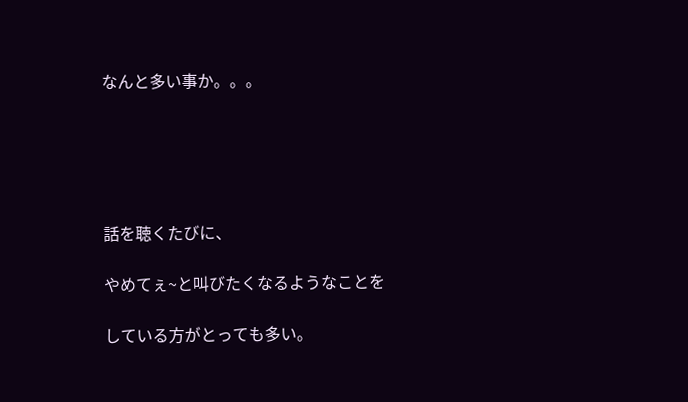なんと多い事か。。。





話を聴くたびに、

やめてぇ~と叫びたくなるようなことを

している方がとっても多い。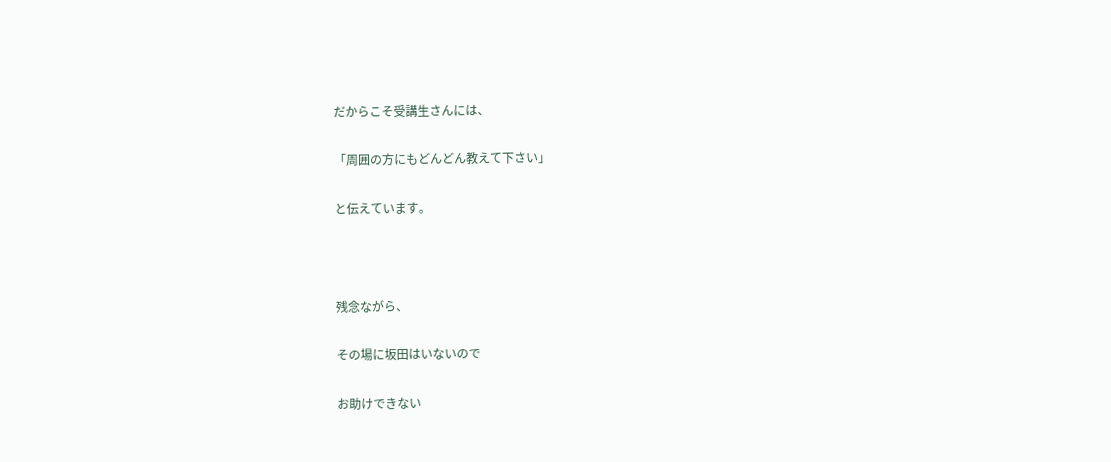だからこそ受講生さんには、

「周囲の方にもどんどん教えて下さい」

と伝えています。



残念ながら、

その場に坂田はいないので

お助けできない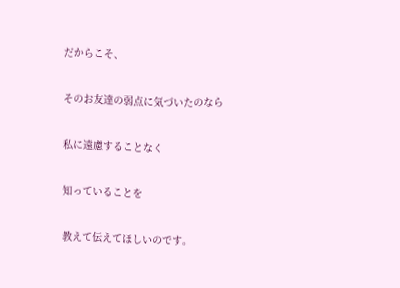だからこそ、

そのお友達の弱点に気づいたのなら

私に遠慮することなく

知っていることを

教えて伝えてほしいのです。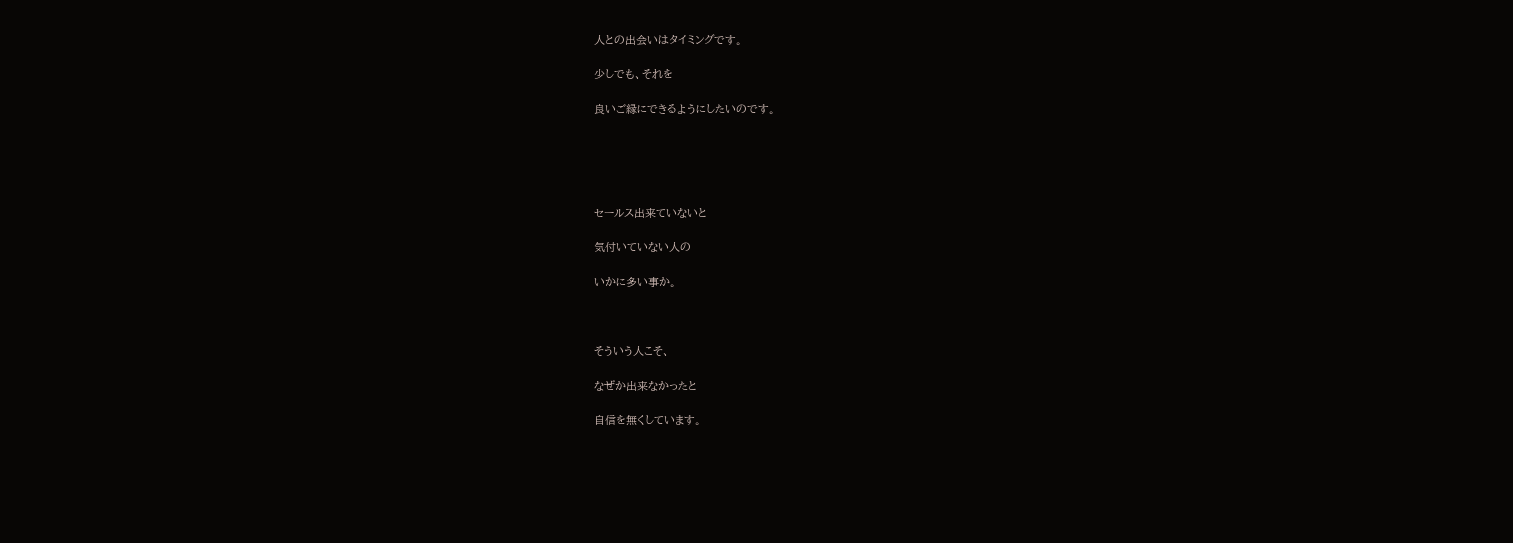人との出会いはタイミングです。

少しでも、それを

良いご縁にできるようにしたいのです。





セールス出来ていないと

気付いていない人の

いかに多い事か。



そういう人こそ、

なぜか出来なかったと

自信を無くしています。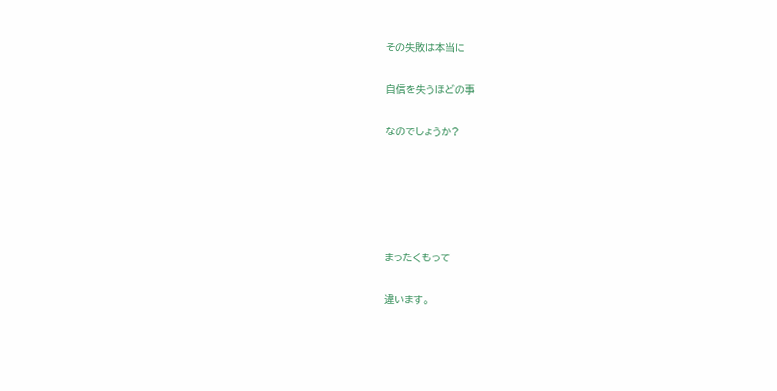その失敗は本当に

自信を失うほどの事

なのでしょうか?





まったくもって

違います。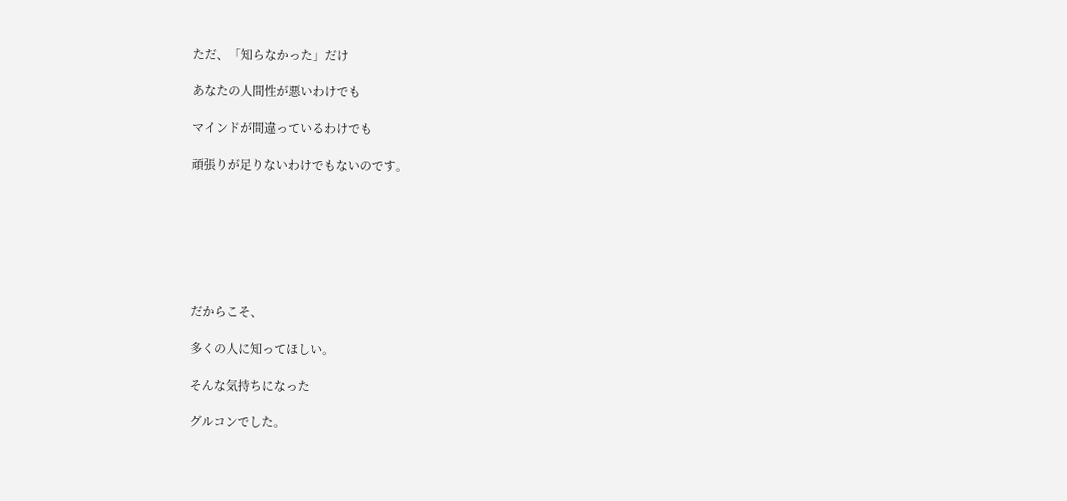ただ、「知らなかった」だけ

あなたの人間性が悪いわけでも

マインドが間違っているわけでも

頑張りが足りないわけでもないのです。







だからこそ、

多くの人に知ってほしい。

そんな気持ちになった

グルコンでした。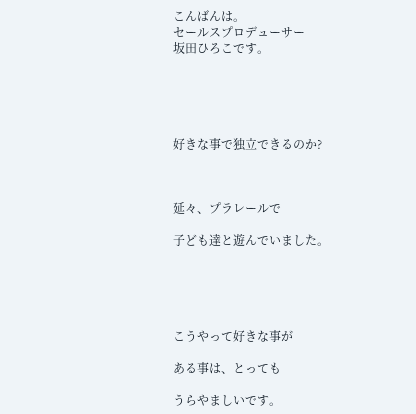こんばんは。
セールスプロデューサー
坂田ひろこです。





好きな事で独立できるのか?



延々、プラレールで

子ども達と遊んでいました。





こうやって好きな事が

ある事は、とっても

うらやましいです。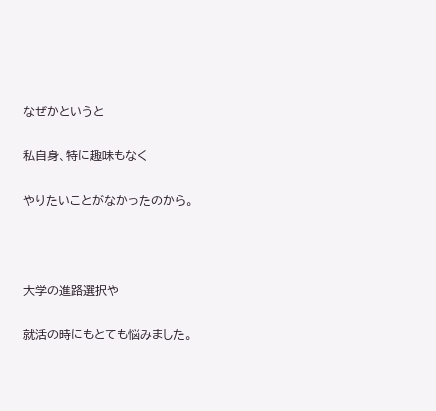なぜかというと

私自身、特に趣味もなく

やりたいことがなかったのから。



大学の進路選択や

就活の時にもとても悩みました。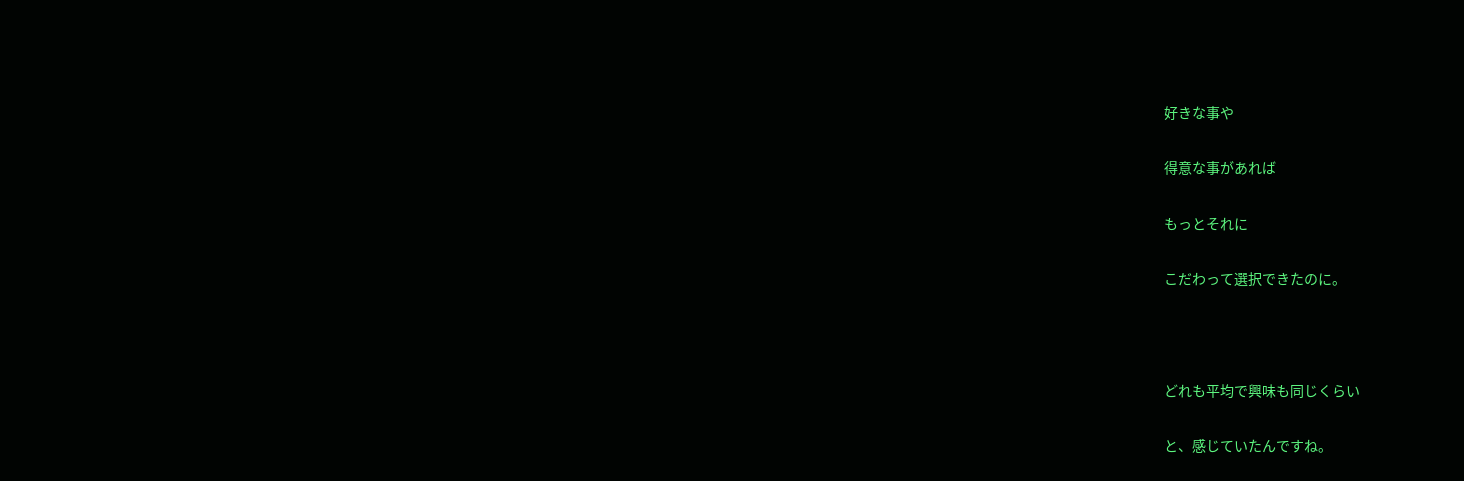好きな事や

得意な事があれば

もっとそれに

こだわって選択できたのに。



どれも平均で興味も同じくらい

と、感じていたんですね。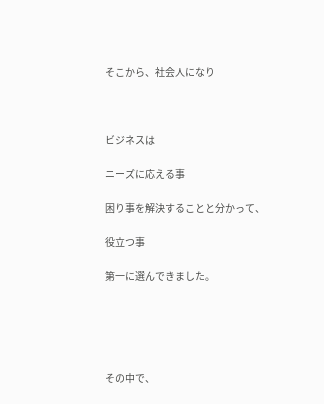そこから、社会人になり



ビジネスは

ニーズに応える事

困り事を解決することと分かって、

役立つ事

第一に選んできました。





その中で、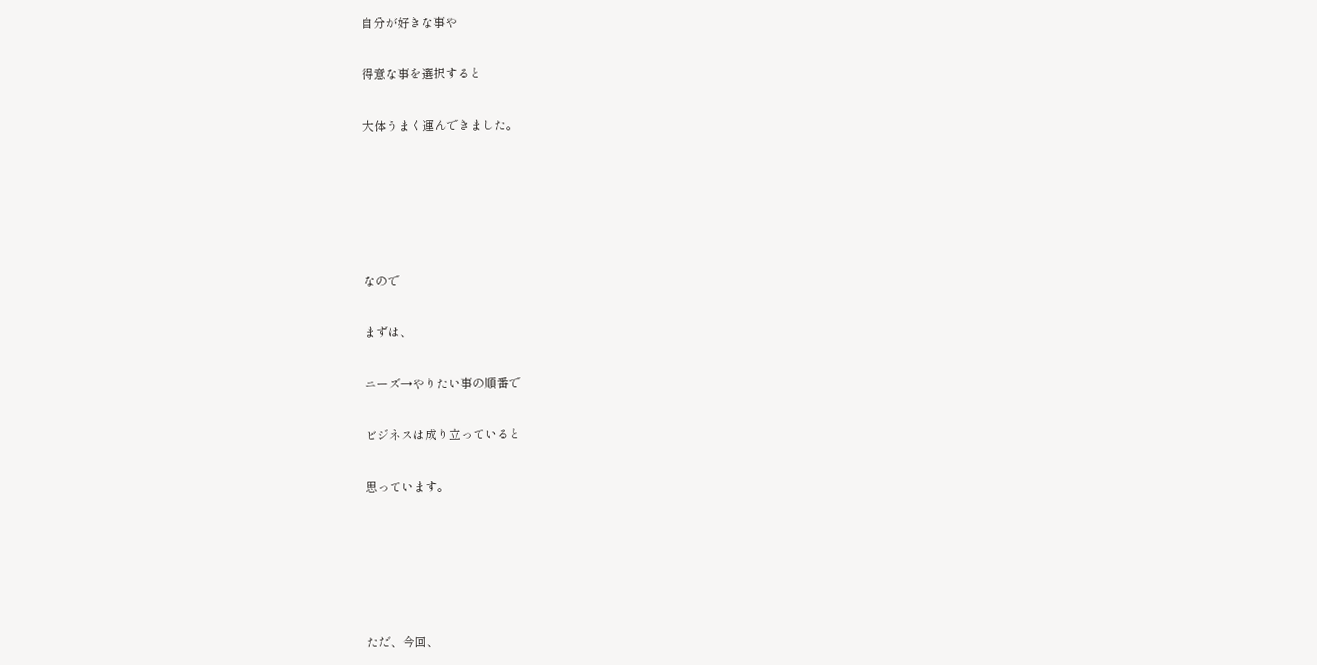自分が好きな事や

得意な事を選択すると

大体うまく運んできました。





なので

まずは、

ニーズ→やりたい事の順番で

ビジネスは成り立っていると

思っています。





ただ、今回、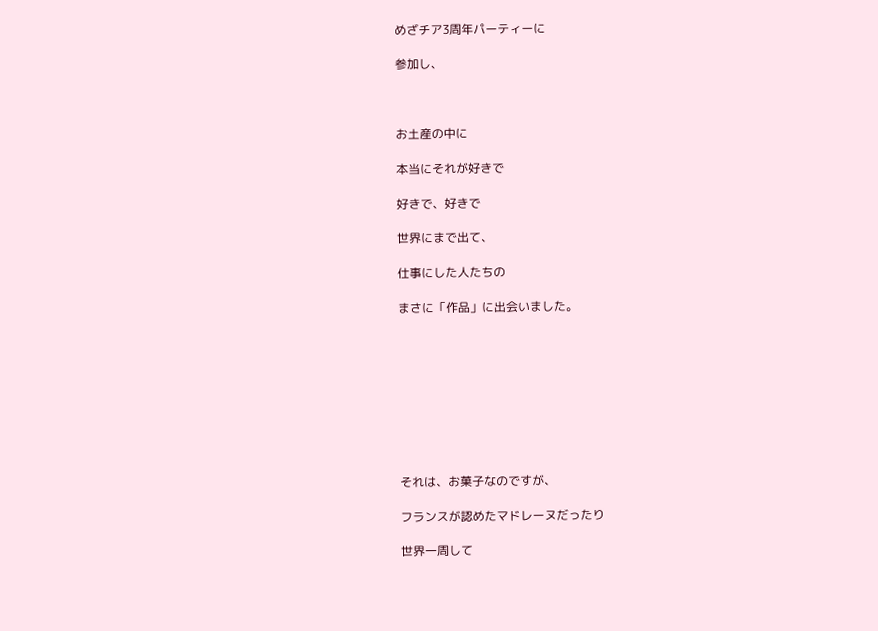めざチア3周年パーティーに

参加し、



お土産の中に

本当にそれが好きで

好きで、好きで

世界にまで出て、

仕事にした人たちの

まさに「作品」に出会いました。









それは、お菓子なのですが、

フランスが認めたマドレーヌだったり

世界一周して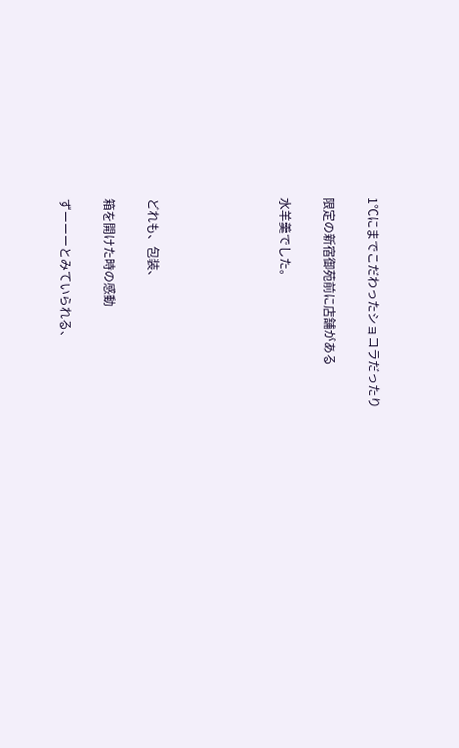1℃にまでこだわったショコラだったり

限定の新宿御苑前に店舗がある

水羊羹でした。





どれも、包装、

箱を開けた時の感動

ずーーーとみていられる、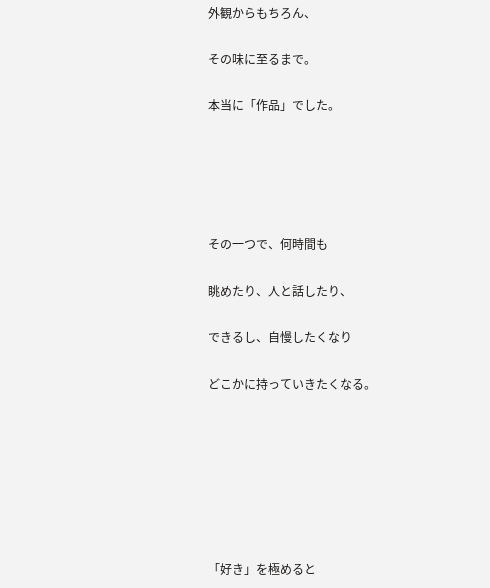外観からもちろん、

その味に至るまで。

本当に「作品」でした。





その一つで、何時間も

眺めたり、人と話したり、

できるし、自慢したくなり

どこかに持っていきたくなる。







「好き」を極めると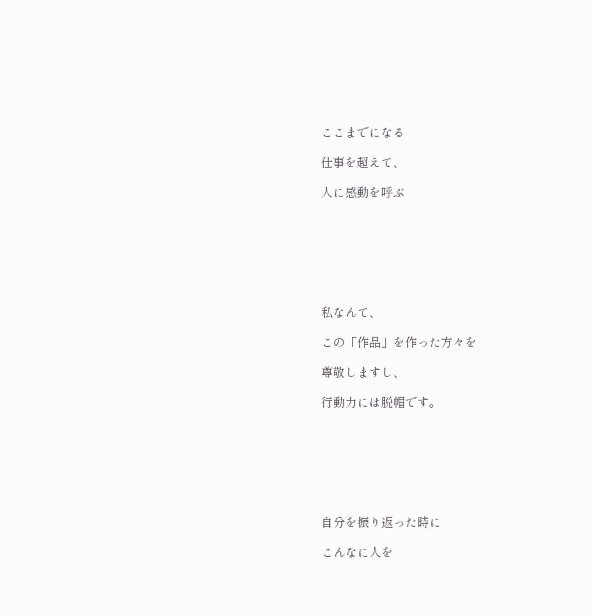ここまでになる

仕事を超えて、

人に感動を呼ぶ







私なんて、

この「作品」を作った方々を

尊敬しますし、

行動力には脱帽です。







自分を振り返った時に

こんなに人を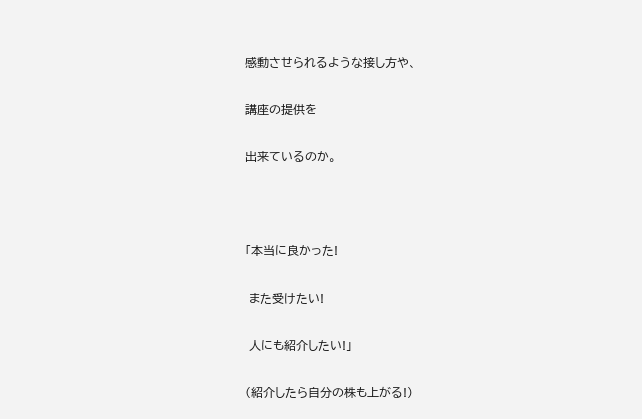感動させられるような接し方や、

講座の提供を

出来ているのか。



「本当に良かった!

 また受けたい!

 人にも紹介したい!」

(紹介したら自分の株も上がる!)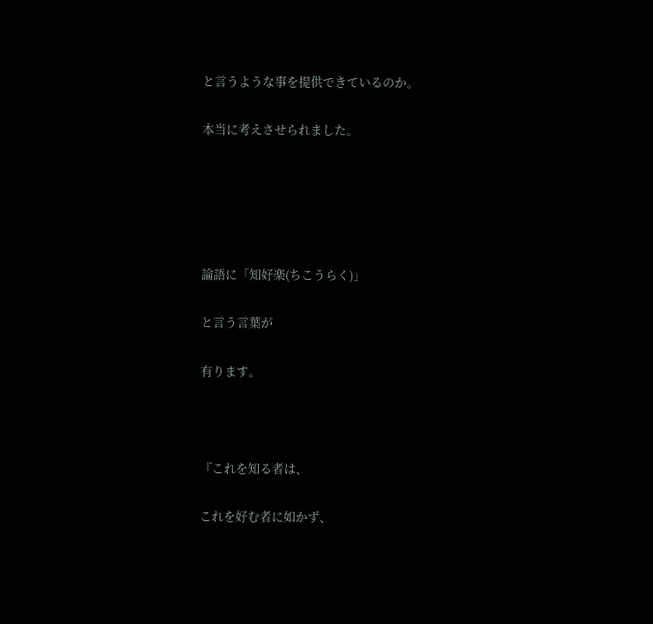と言うような事を提供できているのか。

本当に考えさせられました。





論語に「知好楽(ちこうらく)」

と言う言葉が

有ります。



『これを知る者は、

これを好む者に如かず、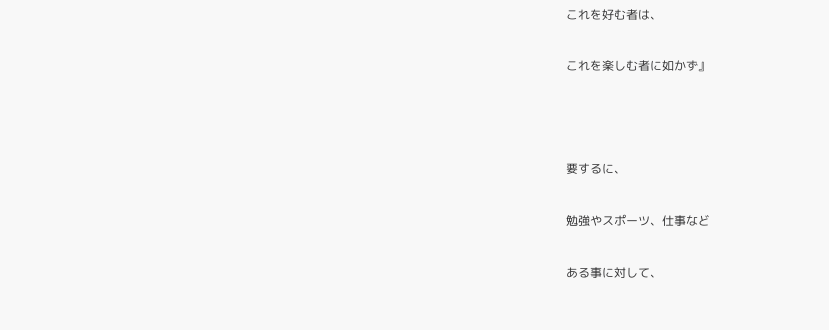これを好む者は、

これを楽しむ者に如かず』



要するに、

勉強やスポーツ、仕事など

ある事に対して、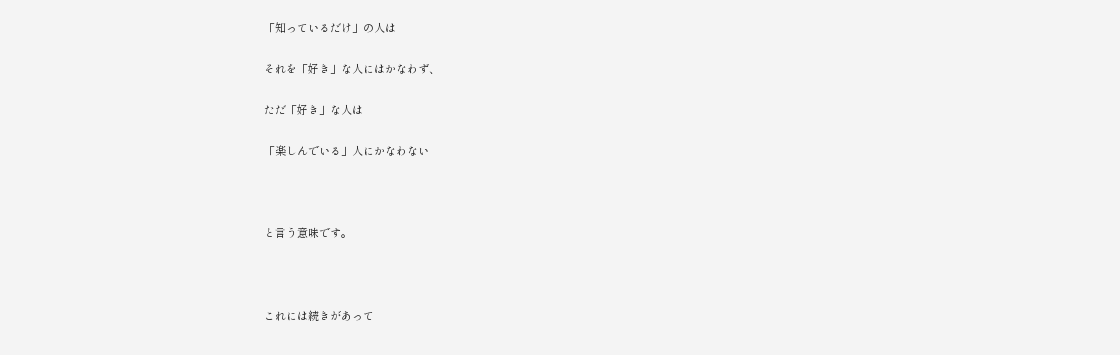「知っているだけ」の人は

それを「好き」な人にはかなわず、

ただ「好き」な人は

「楽しんでいる」人にかなわない



と言う意味です。



これには続きがあって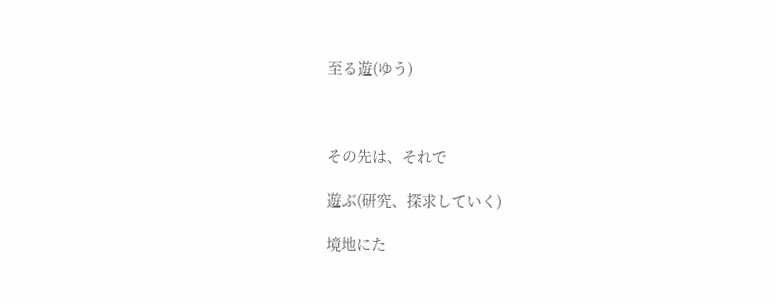至る遊(ゆう)



その先は、それで

遊ぶ(研究、探求していく)

境地にた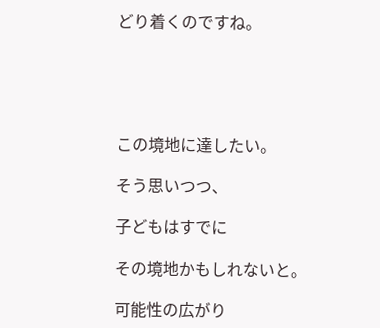どり着くのですね。





この境地に達したい。

そう思いつつ、

子どもはすでに

その境地かもしれないと。

可能性の広がり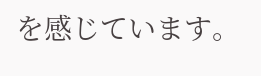を感じています。